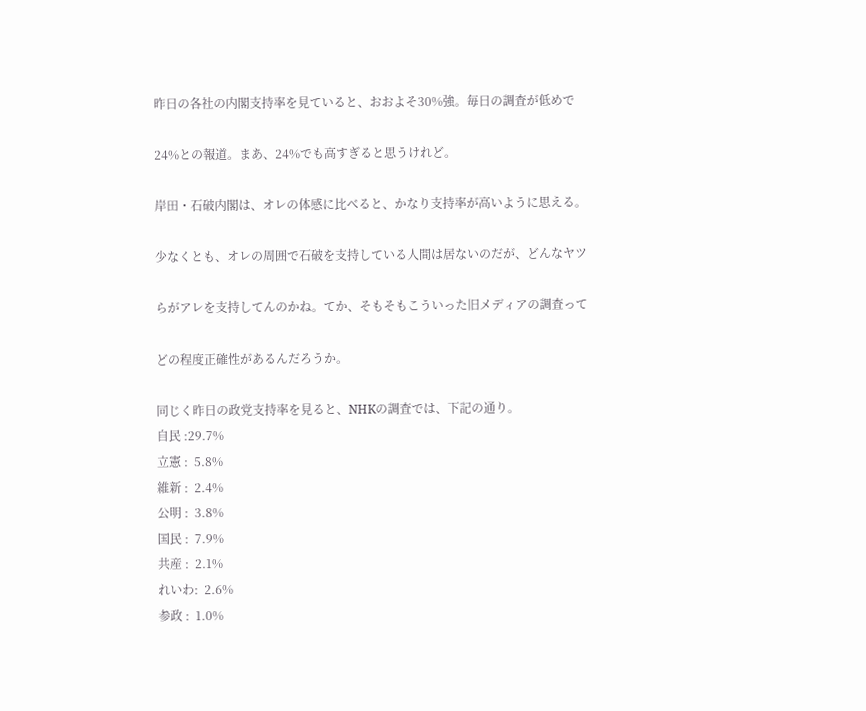昨日の各社の内閣支持率を見ていると、おおよそ30%強。毎日の調査が低めで

24%との報道。まあ、24%でも高すぎると思うけれど。

岸田・石破内閣は、オレの体感に比べると、かなり支持率が高いように思える。

少なくとも、オレの周囲で石破を支持している人間は居ないのだが、どんなヤツ

らがアレを支持してんのかね。てか、そもそもこういった旧メディアの調査って

どの程度正確性があるんだろうか。

同じく昨日の政党支持率を見ると、NHKの調査では、下記の通り。
自民 :29.7%
立憲 :  5.8%
維新 :  2.4%
公明 :  3.8%
国民 :  7.9%
共産 :  2.1%
れいわ:  2.6%
参政 :  1.0%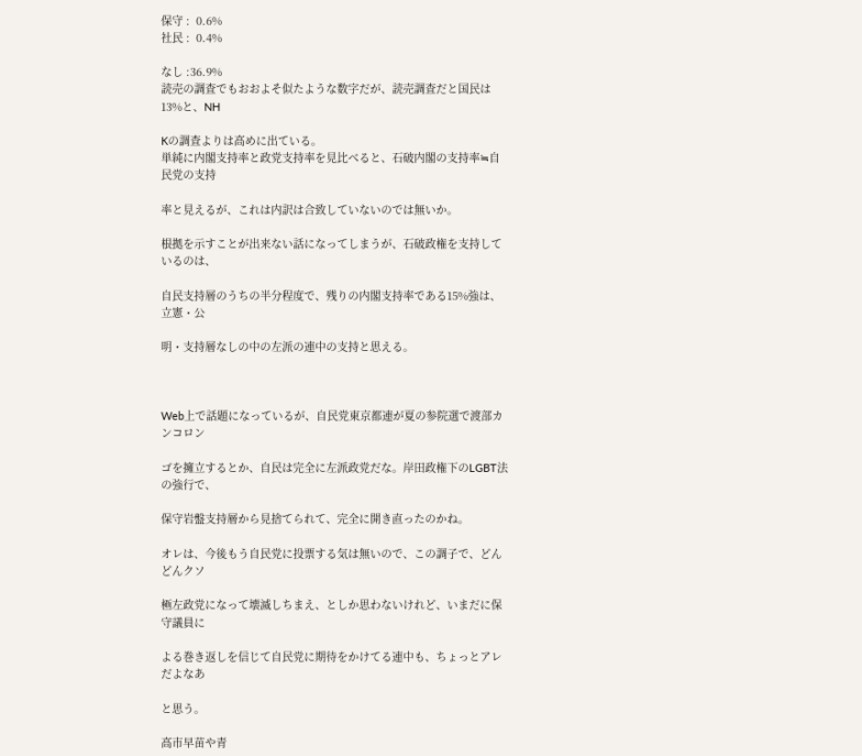保守 :  0.6%
社民 :  0.4%

なし :36.9%
読売の調査でもおおよそ似たような数字だが、読売調査だと国民は13%と、NH

Kの調査よりは高めに出ている。
単純に内閣支持率と政党支持率を見比べると、石破内閣の支持率≒自民党の支持

率と見えるが、これは内訳は合致していないのでは無いか。

根拠を示すことが出来ない話になってしまうが、石破政権を支持しているのは、

自民支持層のうちの半分程度で、残りの内閣支持率である15%強は、立憲・公

明・支持層なしの中の左派の連中の支持と思える。



Web上で話題になっているが、自民党東京都連が夏の参院選で渡部カンコロン

ゴを擁立するとか、自民は完全に左派政党だな。岸田政権下のLGBT法の強行で、

保守岩盤支持層から見捨てられて、完全に開き直ったのかね。

オレは、今後もう自民党に投票する気は無いので、この調子で、どんどんクソ

極左政党になって壊滅しちまえ、としか思わないけれど、いまだに保守議員に

よる巻き返しを信じて自民党に期待をかけてる連中も、ちょっとアレだよなあ

と思う。

高市早苗や青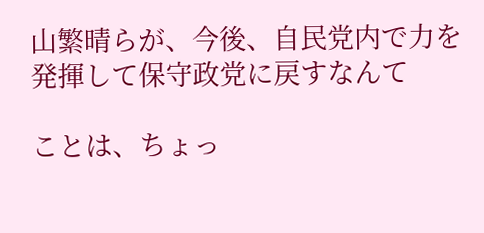山繁晴らが、今後、自民党内で力を発揮して保守政党に戻すなんて

ことは、ちょっ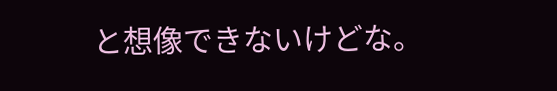と想像できないけどな。